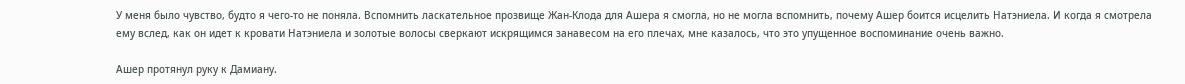У меня было чувство, будто я чего-то не поняла. Вспомнить ласкательное прозвище Жан-Клода для Ашера я смогла, но не могла вспомнить, почему Ашер боится исцелить Натэниела. И когда я смотрела ему вслед, как он идет к кровати Натэниела и золотые волосы сверкают искрящимся занавесом на его плечах, мне казалось, что это упущенное воспоминание очень важно.

Ашер протянул руку к Дамиану.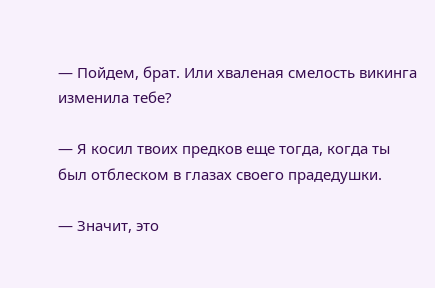— Пойдем, брат. Или хваленая смелость викинга изменила тебе?

— Я косил твоих предков еще тогда, когда ты был отблеском в глазах своего прадедушки.

— Значит, это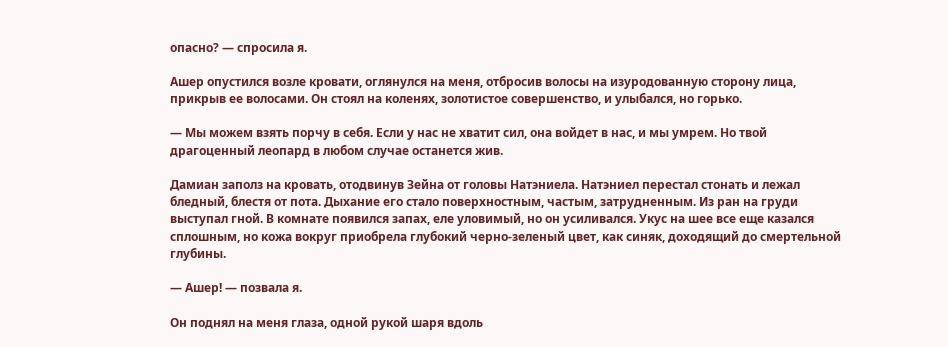опасно? — спросила я.

Ашер опустился возле кровати, оглянулся на меня, отбросив волосы на изуродованную сторону лица, прикрыв ее волосами. Он стоял на коленях, золотистое совершенство, и улыбался, но горько.

— Мы можем взять порчу в себя. Если у нас не хватит сил, она войдет в нас, и мы умрем. Но твой драгоценный леопард в любом случае останется жив.

Дамиан заполз на кровать, отодвинув Зейна от головы Натэниела. Натэниел перестал стонать и лежал бледный, блестя от пота. Дыхание его стало поверхностным, частым, затрудненным. Из ран на груди выступал гной. В комнате появился запах, еле уловимый, но он усиливался. Укус на шее все еще казался сплошным, но кожа вокруг приобрела глубокий черно-зеленый цвет, как синяк, доходящий до смертельной глубины.

— Ашер! — позвала я.

Он поднял на меня глаза, одной рукой шаря вдоль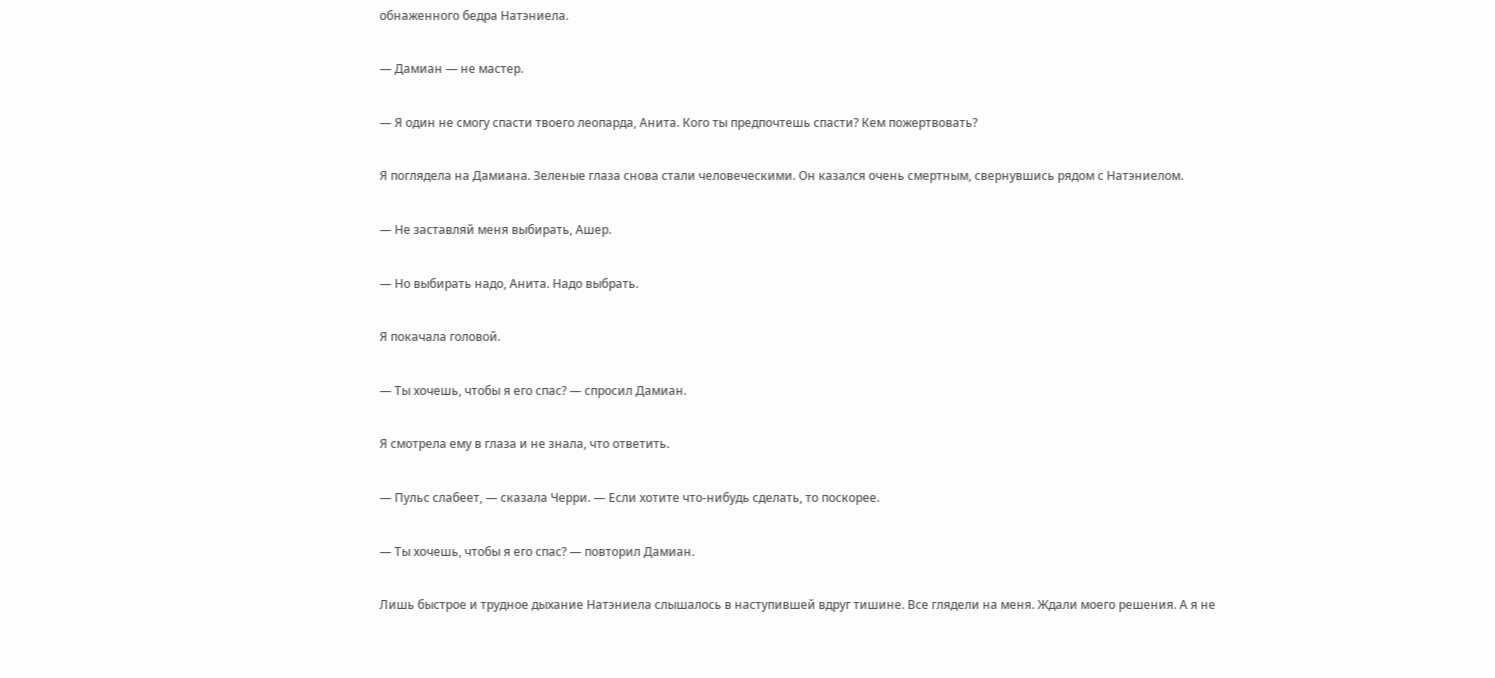обнаженного бедра Натэниела.

— Дамиан — не мастер.

— Я один не смогу спасти твоего леопарда, Анита. Кого ты предпочтешь спасти? Кем пожертвовать?

Я поглядела на Дамиана. Зеленые глаза снова стали человеческими. Он казался очень смертным, свернувшись рядом с Натэниелом.

— Не заставляй меня выбирать, Ашер.

— Но выбирать надо, Анита. Надо выбрать.

Я покачала головой.

— Ты хочешь, чтобы я его спас? — спросил Дамиан.

Я смотрела ему в глаза и не знала, что ответить.

— Пульс слабеет, — сказала Черри. — Если хотите что-нибудь сделать, то поскорее.

— Ты хочешь, чтобы я его спас? — повторил Дамиан.

Лишь быстрое и трудное дыхание Натэниела слышалось в наступившей вдруг тишине. Все глядели на меня. Ждали моего решения. А я не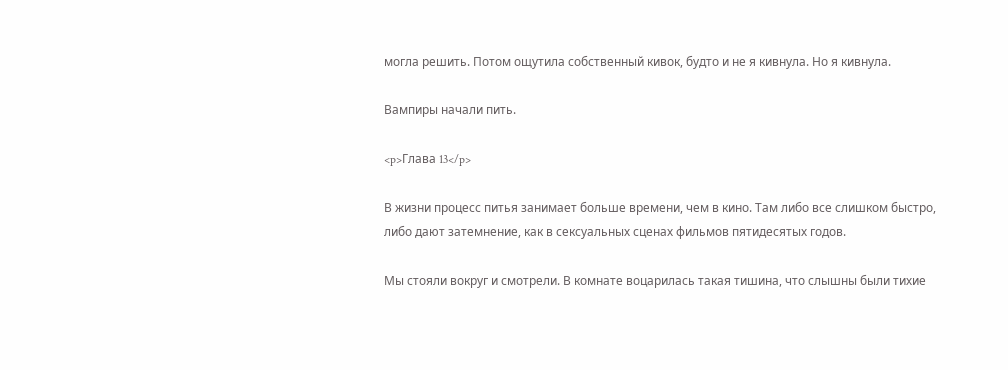могла решить. Потом ощутила собственный кивок, будто и не я кивнула. Но я кивнула.

Вампиры начали пить.

<p>Глава 13</p>

В жизни процесс питья занимает больше времени, чем в кино. Там либо все слишком быстро, либо дают затемнение, как в сексуальных сценах фильмов пятидесятых годов.

Мы стояли вокруг и смотрели. В комнате воцарилась такая тишина, что слышны были тихие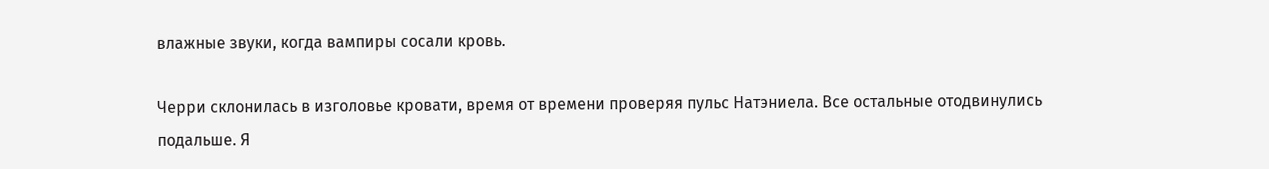влажные звуки, когда вампиры сосали кровь.

Черри склонилась в изголовье кровати, время от времени проверяя пульс Натэниела. Все остальные отодвинулись подальше. Я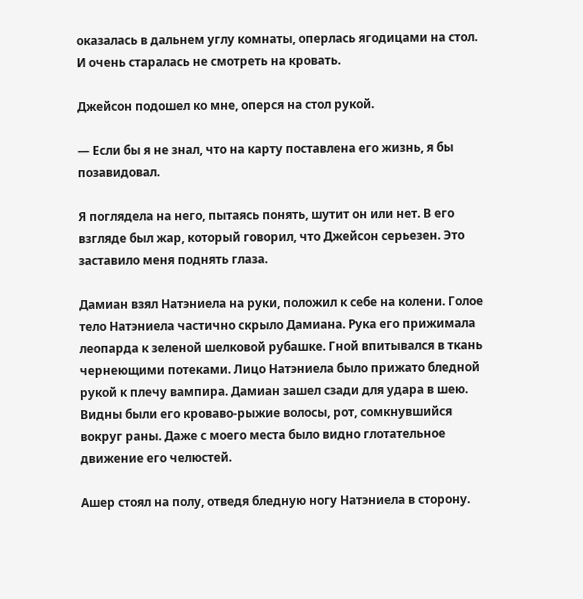оказалась в дальнем углу комнаты, оперлась ягодицами на стол. И очень старалась не смотреть на кровать.

Джейсон подошел ко мне, оперся на стол рукой.

— Если бы я не знал, что на карту поставлена его жизнь, я бы позавидовал.

Я поглядела на него, пытаясь понять, шутит он или нет. В его взгляде был жар, который говорил, что Джейсон серьезен. Это заставило меня поднять глаза.

Дамиан взял Натэниела на руки, положил к себе на колени. Голое тело Натэниела частично скрыло Дамиана. Рука его прижимала леопарда к зеленой шелковой рубашке. Гной впитывался в ткань чернеющими потеками. Лицо Натэниела было прижато бледной рукой к плечу вампира. Дамиан зашел сзади для удара в шею. Видны были его кроваво-рыжие волосы, рот, сомкнувшийся вокруг раны. Даже с моего места было видно глотательное движение его челюстей.

Ашер стоял на полу, отведя бледную ногу Натэниела в сторону.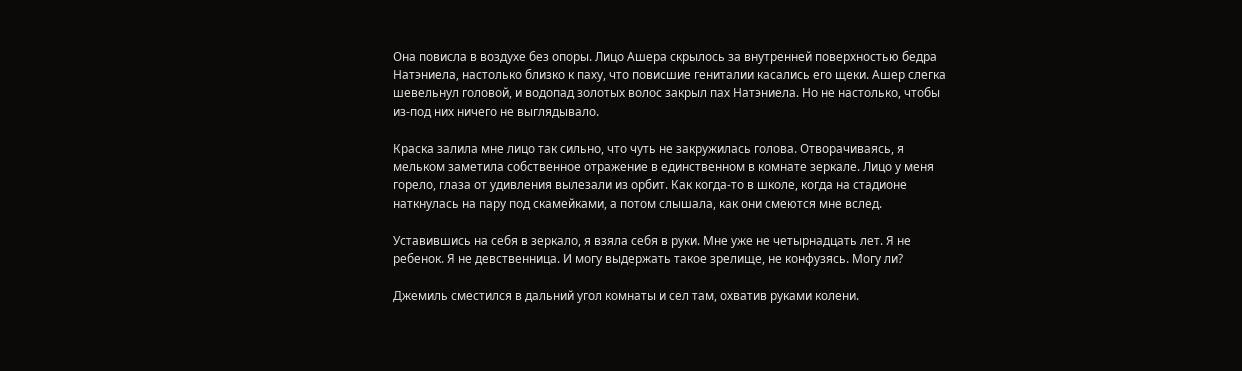Она повисла в воздухе без опоры. Лицо Ашера скрылось за внутренней поверхностью бедра Натэниела, настолько близко к паху, что повисшие гениталии касались его щеки. Ашер слегка шевельнул головой, и водопад золотых волос закрыл пах Натэниела. Но не настолько, чтобы из-под них ничего не выглядывало.

Краска залила мне лицо так сильно, что чуть не закружилась голова. Отворачиваясь, я мельком заметила собственное отражение в единственном в комнате зеркале. Лицо у меня горело, глаза от удивления вылезали из орбит. Как когда-то в школе, когда на стадионе наткнулась на пару под скамейками, а потом слышала, как они смеются мне вслед.

Уставившись на себя в зеркало, я взяла себя в руки. Мне уже не четырнадцать лет. Я не ребенок. Я не девственница. И могу выдержать такое зрелище, не конфузясь. Могу ли?

Джемиль сместился в дальний угол комнаты и сел там, охватив руками колени.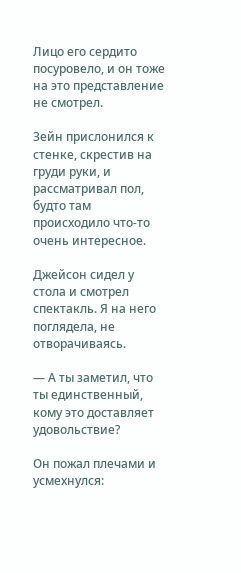Лицо его сердито посуровело, и он тоже на это представление не смотрел.

Зейн прислонился к стенке, скрестив на груди руки, и рассматривал пол, будто там происходило что-то очень интересное.

Джейсон сидел у стола и смотрел спектакль. Я на него поглядела, не отворачиваясь.

— А ты заметил, что ты единственный, кому это доставляет удовольствие?

Он пожал плечами и усмехнулся: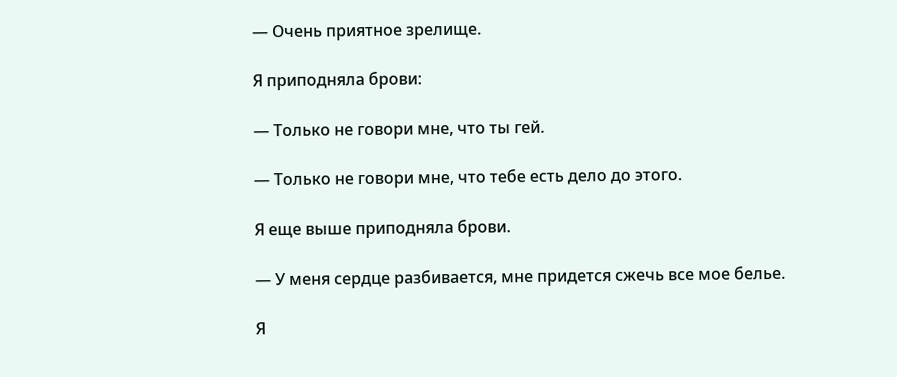— Очень приятное зрелище.

Я приподняла брови:

— Только не говори мне, что ты гей.

— Только не говори мне, что тебе есть дело до этого.

Я еще выше приподняла брови.

— У меня сердце разбивается, мне придется сжечь все мое белье.

Я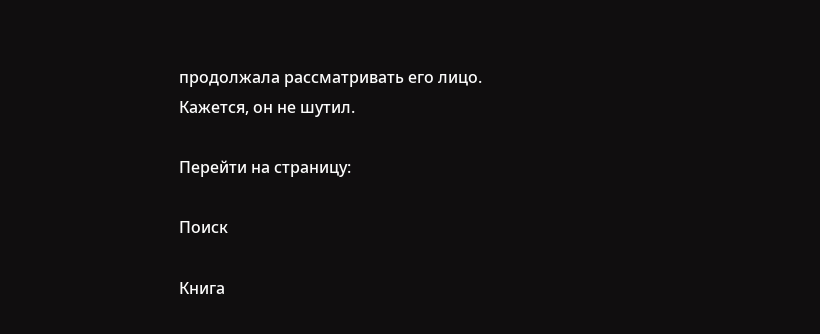продолжала рассматривать его лицо. Кажется, он не шутил.

Перейти на страницу:

Поиск

Книга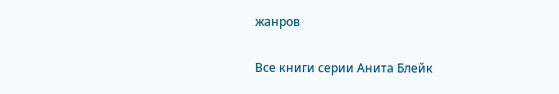жанров

Все книги серии Анита Блейк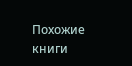Похожие книги